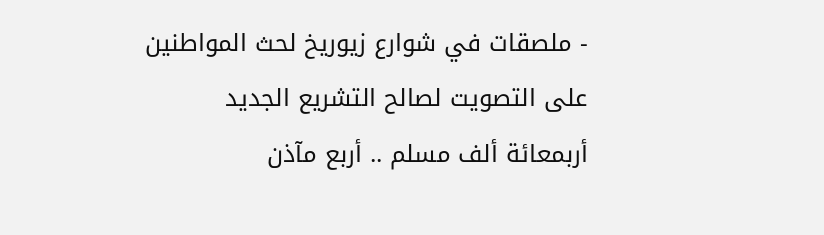- ملصقات في شوارع زيوريخ لحث المواطنين على التصويت لصالح التشريع الجديد
أربمعائة ألف مسلم .. أربع مآذن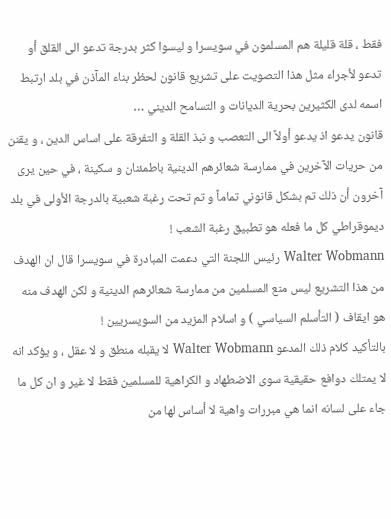فقط ، قلة قليلة هم المسلمون في سويسرا و ليسوا كثر بدرجة تدعو الى القلق أو تدعو لأجراء مثل هذا التصويت على تشريع قانون لحظر بناء المآذن في بلد ارتبط اسمه لدى الكثيرين بحرية الديانات و التسامح الديني …
قانون يدعو اذ يدعو أولاً الى التعصب و نبذ القلة و التفرقة على اساس الدين ، و يقنن من حريات الآخرين في ممارسة شعائرهم الدينية باطمئنان و سكينة ، في حين يرى آخرون أن ذلك تم بشكل قانوني تماماً و تم تحت رغبة شعبية بالدرجة الأولى في بلد ديموقراطي كل ما فعله هو تطبيق رغبة الشعب !
Walter Wobmann رئيس اللجنة التي دعمت المبادرة في سويسرا قال ان الهدف من هذا التشريع ليس منع المسلمين من ممارسة شعائرهم الدينية و لكن الهدف منه هو ايقاف ( التأسلم السياسي ) و اسلام المزيد من السويسريين !
بالتأكيد كلام ذلك المدعو Walter Wobmann لا يقبله منطق و لا عقل ، و يؤكد انه لا يمتلك دوافع حقيقية سوى الاضطهاد و الكراهية للمسلمين فقط لا غير و ان كل ما جاء على لسانه انما هي مبررات واهية لا أساس لها من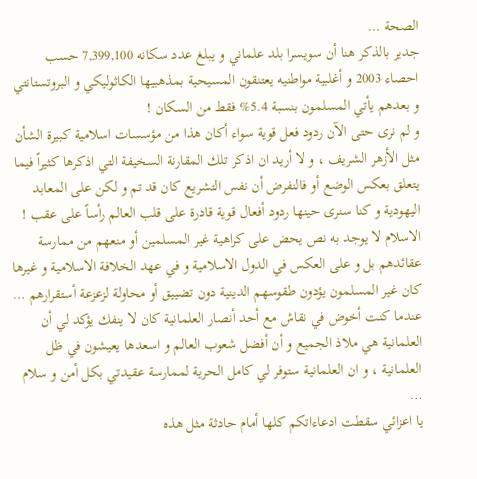الصحة …
جدير بالذكر هنا أن سويسرا بلد علماني و يبلغ عدد سكانه 7,399,100 حسب احصاء 2003 و أغلبية مواطنيه يعتنقون المسيحية بمذهبيها الكاثوليكي و البروتستانتي و بعدهم يأتي المسلمون بنسبة 5.4% فقط من السكان !
و لم نرى حتى الآن ردود فعل قوية سواء أكان هذا من مؤسسات اسلامية كبيرة الشأن مثل الأزهر الشريف ، و لا أريد ان اذكر تلك المقارنة السخيفة التي اذكرها كثيراً فيما يتعلق بعكس الوضع أو فالنفرض أن نفس التشريع كان قد تم و لكن على المعابد اليهودية و كنا سنرى حينها ردود أفعال قوية قادرة على قلب العالم رأساً على عقب !
الاسلام لا يوجد به نص يحض على كراهية غير المسلمين أو منعهم من ممارسة عقائدهم بل و على العكس في الدول الاسلامية و في عهد الخلافة الاسلامية و غيرها كان غير المسلمون يؤدون طقوسهم الدينية دون تضييق أو محاولة لزعزعة أستقرارهم …
عندما كنت أخوض في نقاش مع أحد أنصار العلمانية كان لا ينفك يؤكد لي أن العلمانية هي ملاذ الجميع و أن أفضل شعوب العالم و اسعدها يعيشون في ظل العلمانية ، و ان العلمانية ستوفر لي كامل الحرية لممارسة عقيدتي بكل أمن و سلام …
يا اعزائي سقطت ادعاءاتكم كلها أمام حادثة مثل هذه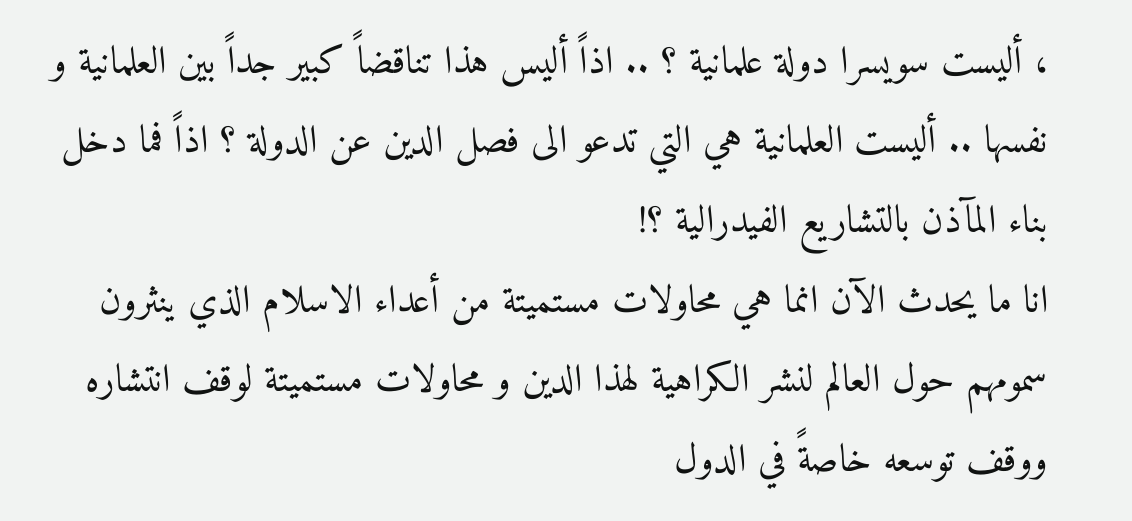، أليست سويسرا دولة علمانية ؟ .. اذاً أليس هذا تناقضاً كبير جداً بين العلمانية و نفسها .. أليست العلمانية هي التي تدعو الى فصل الدين عن الدولة ؟ اذاً فما دخل بناء المآذن بالتشاريع الفيدرالية ؟!
انا ما يحدث الآن انما هي محاولات مستميتة من أعداء الاسلام الذي ينثرون سمومهم حول العالم لنشر الكراهية لهذا الدين و محاولات مستميتة لوقف انتشاره ووقف توسعه خاصةً في الدول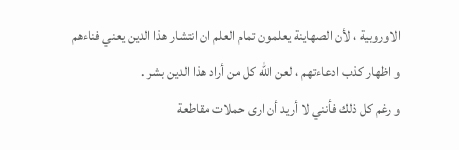الاوروبية ، لأن الصهاينة يعلمون تمام العلم ان انتشار هذا الدين يعني فناءهم و اظهار كذب ادعاءتهم ، لعن الله كل من أراد هذا الدين بشر .
و رغم كل ذلك فأنني لا أريد أن ارى حملات مقاطعة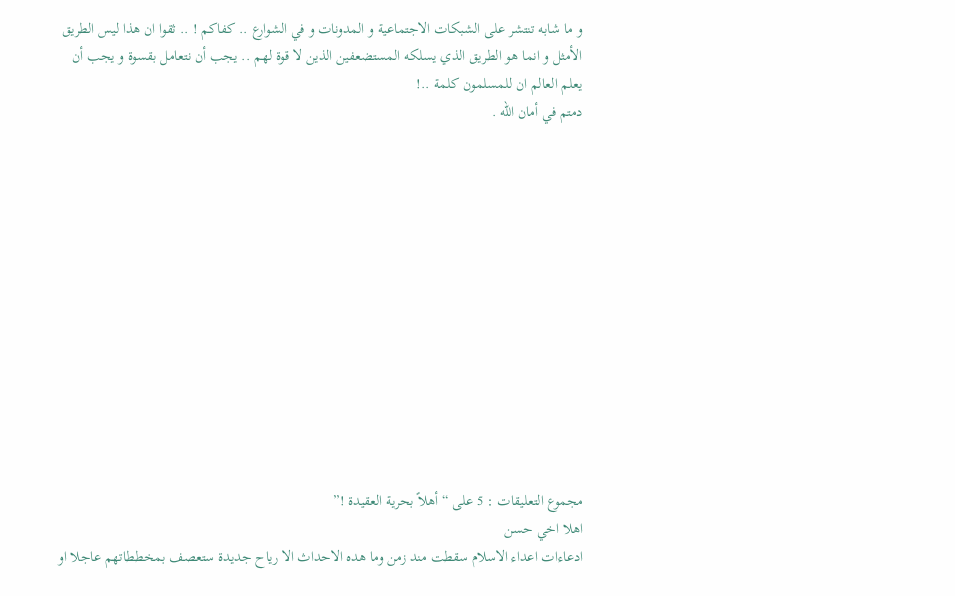و ما شابه تنتشر على الشبكات الاجتماعية و المدونات و في الشوارع .. كفاكم ! .. ثقوا ان هذا ليس الطريق الأمثل و انما هو الطريق الذي يسلكه المستضعفين الذين لا قوة لهم .. يجب أن نتعامل بقسوة و يجب أن يعلم العالم ان للمسلمون كلمة ..!
دمتم في أمان الله .













مجموع التعليقات : 5 على “أهلاً بحرية العقيدة !”
اهلا اخي حسن
ادعاءات اعداء الاسلام سقطت مند زمن وما هده الاحداث الا رياح جديدة ستعصف بمخططاتهم عاجلا او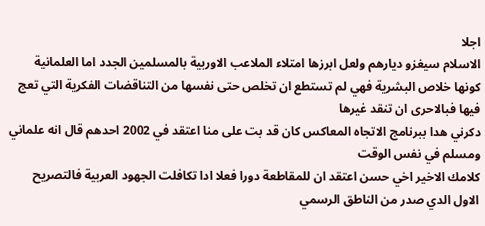اجلا
الاسلام سيغزو ديارهم ولعل ابرزها امتلاء الملاعب الاوربية بالمسلمين الجدد اما العلمانية كونها خلاص البشرية فهي لم تستطع ان تخلص حتى نفسها من التناقضات الفكرية التي تعج فيها فبالاحرى ان تنقد غيرها
دكرني هدا ببرنامج الاتجاه المعاكس كان قد بت على منا اعتقد في 2002 احدهم قال انه علماني ومسلم في نفس الوقت
كلامك الاخير اخي حسن اعتقد ان للمقاطعة دورا فعلا ادا تكافلت الجهود العربية فالتصريح الاول الدي صدر من الناطق الرسمي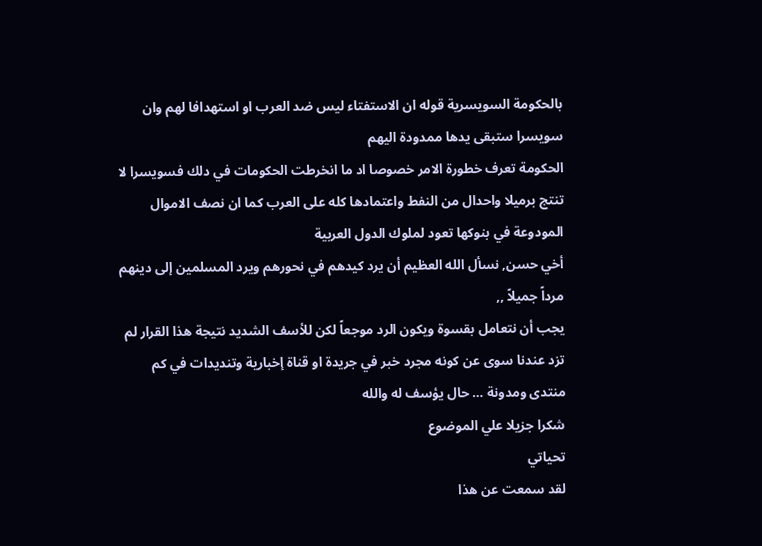بالحكومة السويسرية قوله ان الاستفتاء ليس ضد العرب او استهدافا لهم وان سويسرا ستبقى يدها ممدودة اليهم
الحكومة تعرف خطورة الامر خصوصا اد ما انخرطت الحكومات في دلك فسويسرا لا تنتج برميلا واحدال من النفط واعتمادها كله على العرب كما ان نصف الاموال المودوعة في بنوكها تعود لملوك الدول العربية
أخي حسن, نسأل الله العظيم أن يرد كيدهم في نحورهم ويرد المسلمين إلى دينهم مرداً جميلاً ,,
يجب أن نتعامل بقسوة ويكون الرد موجعاً لكن للأسف الشديد نتيجة هذا القرار لم تزد عندنا سوى عن كونه مجرد خبر في جريدة او قناة إخبارية وتنديدات في كم منتدى ومدونة … حال يؤسف له والله
شكرا جزيلا علي الموضوع
تحياتي
لقد سمعت عن هذا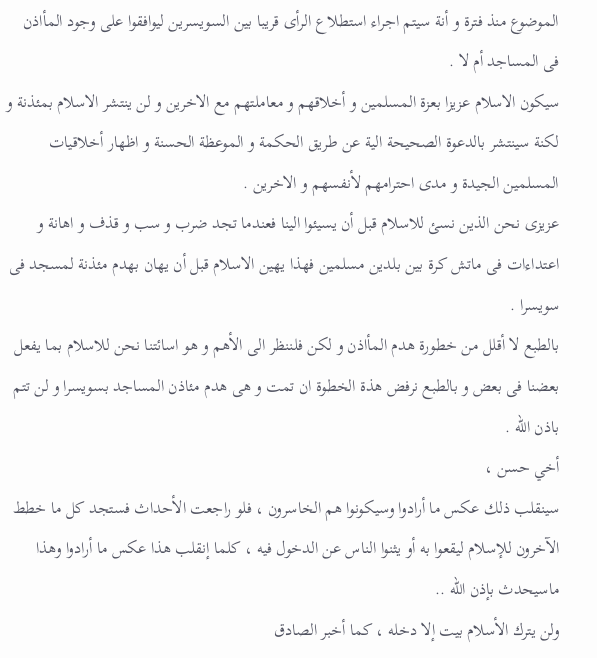الموضوع منذ فترة و أنة سيتم اجراء استطلاع الرأى قريبا بين السويسرين ليوافقوا على وجود المأاذن فى المساجد أم لا .
سيكون الاسلام عزيزا بعزة المسلمين و أخلاقهم و معاملتهم مع الاخرين و لن ينتشر الاسلام بمئذنة و لكنة سينتشر بالدعوة الصحيحة الية عن طريق الحكمة و الموعظة الحسنة و اظهار أخلاقيات المسلمين الجيدة و مدى احترامهم لأنفسهم و الاخرين .
عزيزى نحن الذين نسئ للاسلام قبل أن يسيئوا الينا فعندما تجد ضرب و سب و قذف و اهانة و اعتداءات فى ماتش كرة بين بلدين مسلمين فهذا يهين الاسلام قبل أن يهان بهدم مئذنة لمسجد فى سويسرا .
بالطبع لا أقلل من خطورة هدم المأاذن و لكن فلننظر الى الأهم و هو اسائتنا نحن للاسلام بما يفعل بعضنا فى بعض و بالطبع نرفض هذة الخطوة ان تمت و هى هدم مئاذن المساجد بسويسرا و لن تتم باذن الله .
أخي حسن ،
سينقلب ذلك عكس ما أرادوا وسيكونوا هم الخاسرون ، فلو راجعت الأحداث فستجد كل ما خطط الآخرون للإسلام ليقعوا به أو يثنوا الناس عن الدخول فيه ، كلما إنقلب هذا عكس ما أرادوا وهذا ماسيحدث بإذن الله ..
ولن يترك الأسلام بيت إلا دخله ، كما أخبر الصادق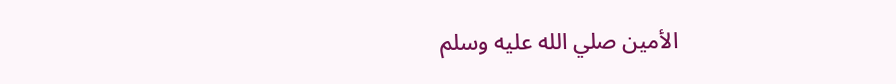الأمين صلي الله عليه وسلم